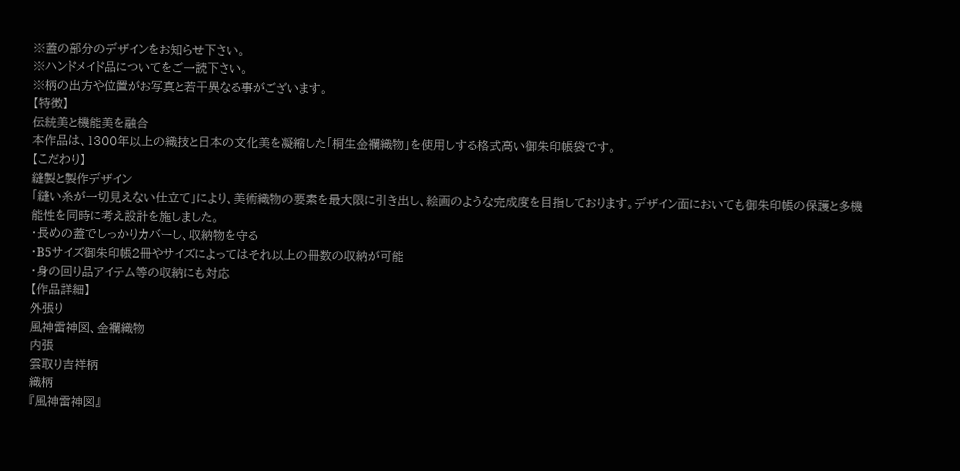※蓋の部分のデザインをお知らせ下さい。
※ハンドメイド品についてをご一読下さい。
※柄の出方や位置がお写真と若干異なる事がございます。
【特徴】
伝統美と機能美を融合
本作品は、1300年以上の織技と日本の文化美を凝縮した「桐生金襴織物」を使用しする格式高い御朱印帳袋です。
【こだわり】
縫製と製作デザイン
「縫い糸が一切見えない仕立て」により、美術織物の要素を最大限に引き出し、絵画のような完成度を目指しております。デザイン面においても御朱印帳の保護と多機能性を同時に考え設計を施しました。
・長めの蓋でしっかりカバーし、収納物を守る
・B5サイズ御朱印帳2冊やサイズによってはそれ以上の冊数の収納が可能
・身の回り品アイテム等の収納にも対応
【作品詳細】
外張り
風神雷神図、金襴織物
内張
雲取り吉祥柄
織柄
『風神雷神図』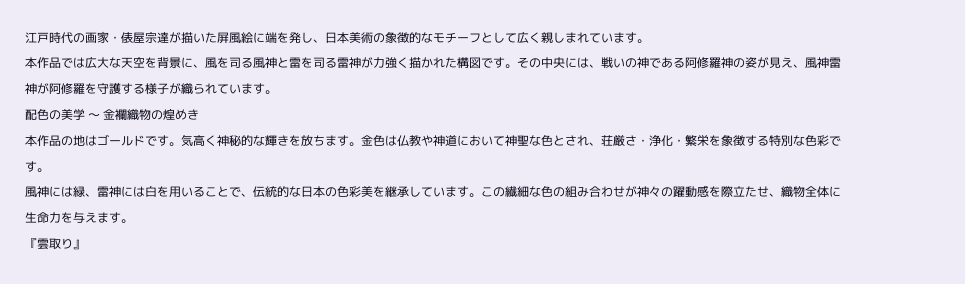江戸時代の画家・俵屋宗達が描いた屏風絵に端を発し、日本美術の象徴的なモチーフとして広く親しまれています。
本作品では広大な天空を背景に、風を司る風神と雷を司る雷神が力強く描かれた構図です。その中央には、戦いの神である阿修羅神の姿が見え、風神雷神が阿修羅を守護する様子が織られています。
配色の美学 〜 金襴織物の煌めき
本作品の地はゴールドです。気高く神秘的な輝きを放ちます。金色は仏教や神道において神聖な色とされ、荘厳さ・浄化・繁栄を象徴する特別な色彩です。
風神には緑、雷神には白を用いることで、伝統的な日本の色彩美を継承しています。この繊細な色の組み合わせが神々の躍動感を際立たせ、織物全体に生命力を与えます。
『雲取り』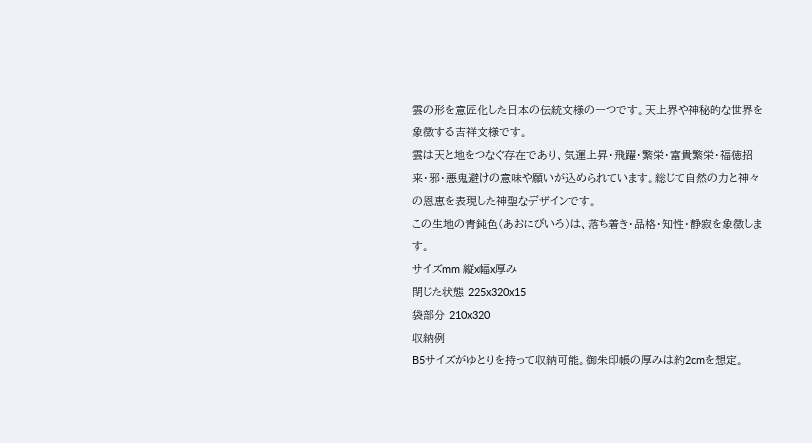雲の形を意匠化した日本の伝統文様の一つです。天上界や神秘的な世界を象徴する吉祥文様です。
雲は天と地をつなぐ存在であり、気運上昇・飛躍・繁栄・富貴繁栄・福徳招来・邪・悪鬼避けの意味や願いが込められています。総じて自然の力と神々の恩恵を表現した神聖なデザインです。
この生地の青鈍色(あおにびいろ)は、落ち着き・品格・知性・静寂を象徴します。
サイズmm 縦x幅x厚み
閉じた状態 225x320x15
袋部分 210x320
収納例
B5サイズがゆとりを持って収納可能。御朱印帳の厚みは約2cmを想定。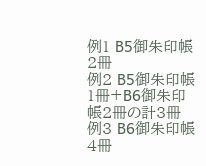例1 B5御朱印帳 2冊
例2 B5御朱印帳1冊+B6御朱印帳2冊の計3冊
例3 B6御朱印帳4冊